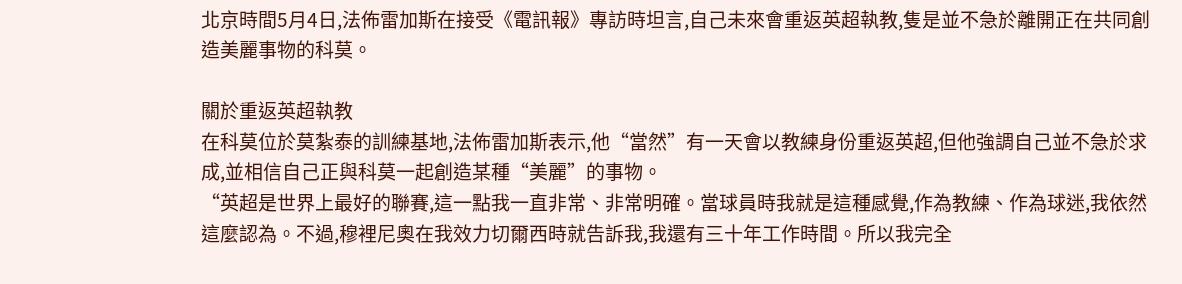北京時間5月4日,法佈雷加斯在接受《電訊報》專訪時坦言,自己未來會重返英超執教,隻是並不急於離開正在共同創造美麗事物的科莫。

關於重返英超執教
在科莫位於莫紮泰的訓練基地,法佈雷加斯表示,他“當然”有一天會以教練身份重返英超,但他強調自己並不急於求成,並相信自己正與科莫一起創造某種“美麗”的事物。
“英超是世界上最好的聯賽,這一點我一直非常、非常明確。當球員時我就是這種感覺,作為教練、作為球迷,我依然這麼認為。不過,穆裡尼奧在我效力切爾西時就告訴我,我還有三十年工作時間。所以我完全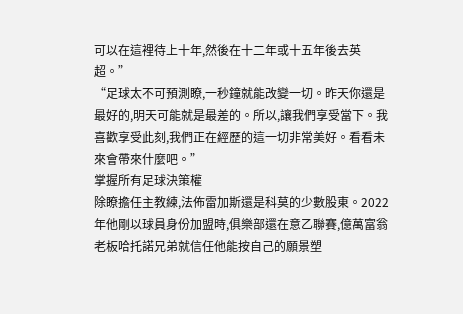可以在這裡待上十年,然後在十二年或十五年後去英超。”
“足球太不可預測瞭,一秒鐘就能改變一切。昨天你還是最好的,明天可能就是最差的。所以,讓我們享受當下。我喜歡享受此刻,我們正在經歷的這一切非常美好。看看未來會帶來什麼吧。”
掌握所有足球決策權
除瞭擔任主教練,法佈雷加斯還是科莫的少數股東。2022年他剛以球員身份加盟時,俱樂部還在意乙聯賽,億萬富翁老板哈托諾兄弟就信任他能按自己的願景塑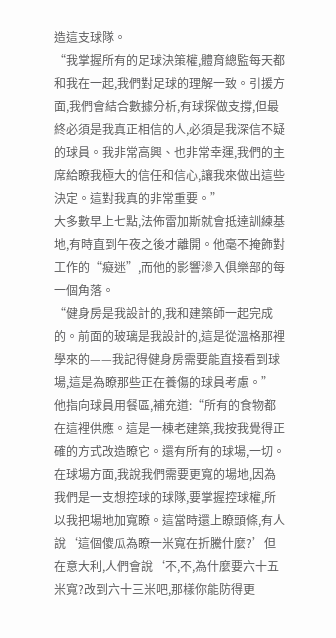造這支球隊。
“我掌握所有的足球決策權,體育總監每天都和我在一起,我們對足球的理解一致。引援方面,我們會結合數據分析,有球探做支撐,但最終必須是我真正相信的人,必須是我深信不疑的球員。我非常高興、也非常幸運,我們的主席給瞭我極大的信任和信心,讓我來做出這些決定。這對我真的非常重要。”
大多數早上七點,法佈雷加斯就會抵達訓練基地,有時直到午夜之後才離開。他毫不掩飾對工作的“癡迷”,而他的影響滲入俱樂部的每一個角落。
“健身房是我設計的,我和建築師一起完成的。前面的玻璃是我設計的,這是從溫格那裡學來的——我記得健身房需要能直接看到球場,這是為瞭那些正在養傷的球員考慮。”
他指向球員用餐區,補充道:“所有的食物都在這裡供應。這是一棟老建築,我按我覺得正確的方式改造瞭它。還有所有的球場,一切。在球場方面,我說我們需要更寬的場地,因為我們是一支想控球的球隊,要掌握控球權,所以我把場地加寬瞭。這當時還上瞭頭條,有人說‘這個傻瓜為瞭一米寬在折騰什麼?’但在意大利,人們會說‘不,不,為什麼要六十五米寬?改到六十三米吧,那樣你能防得更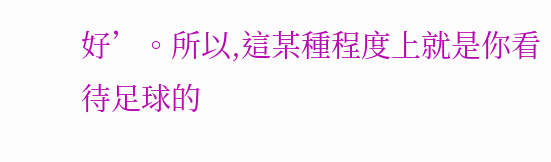好’。所以,這某種程度上就是你看待足球的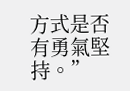方式是否有勇氣堅持。”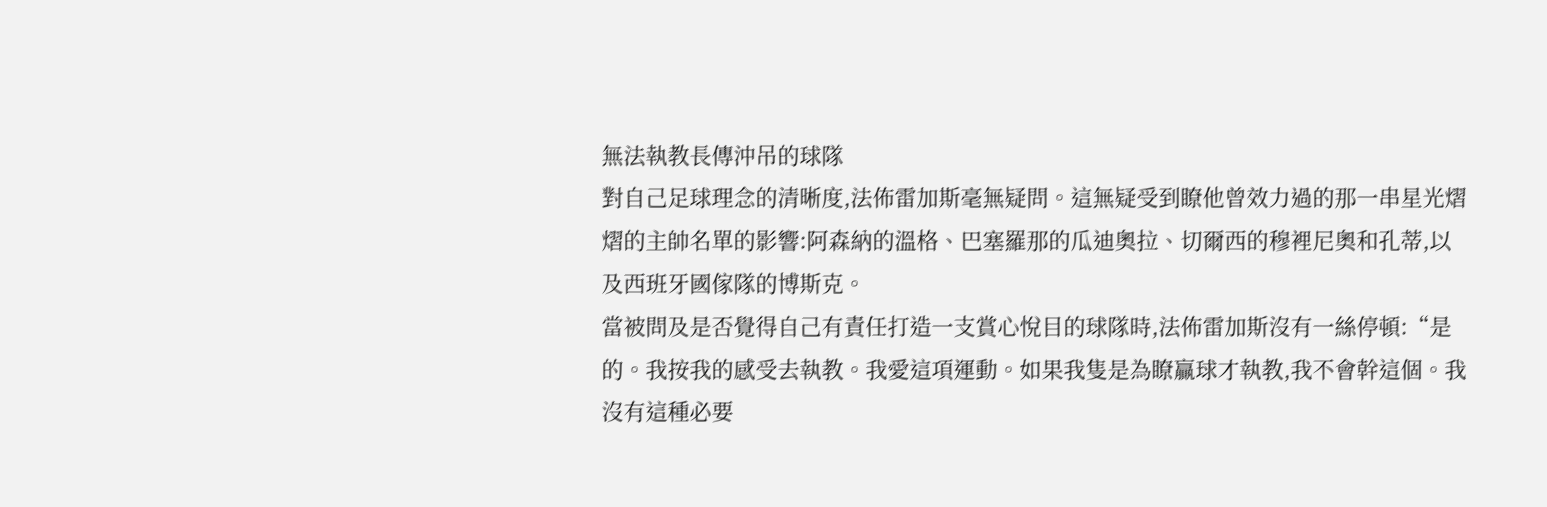無法執教長傳沖吊的球隊
對自己足球理念的清晰度,法佈雷加斯毫無疑問。這無疑受到瞭他曾效力過的那一串星光熠熠的主帥名單的影響:阿森納的溫格、巴塞羅那的瓜迪奧拉、切爾西的穆裡尼奧和孔蒂,以及西班牙國傢隊的博斯克。
當被問及是否覺得自己有責任打造一支賞心悅目的球隊時,法佈雷加斯沒有一絲停頓:“是的。我按我的感受去執教。我愛這項運動。如果我隻是為瞭贏球才執教,我不會幹這個。我沒有這種必要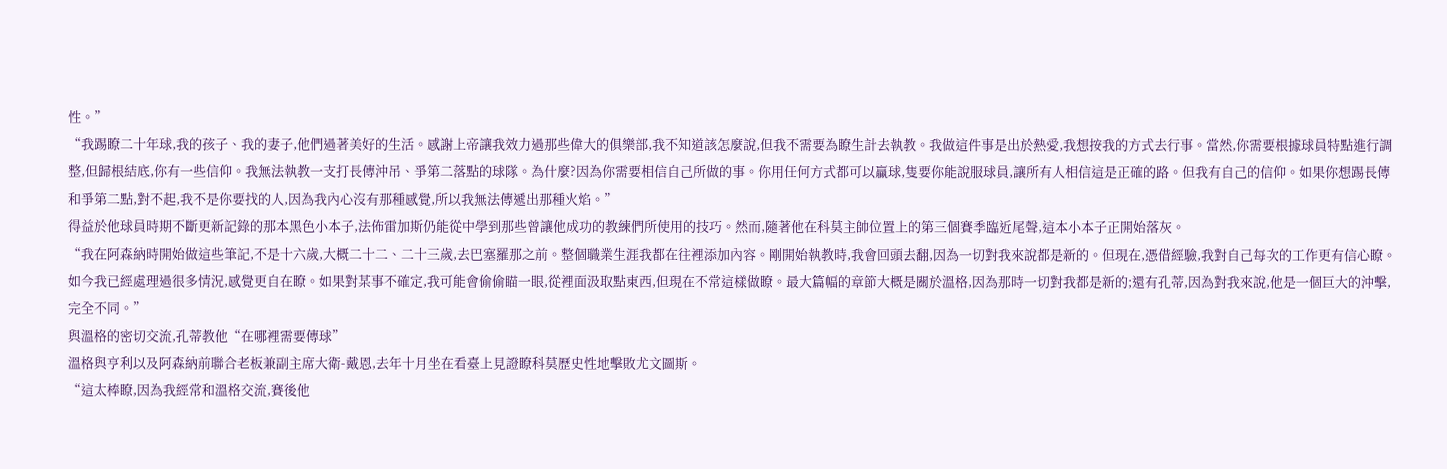性。”
“我踢瞭二十年球,我的孩子、我的妻子,他們過著美好的生活。感謝上帝讓我效力過那些偉大的俱樂部,我不知道該怎麼說,但我不需要為瞭生計去執教。我做這件事是出於熱愛,我想按我的方式去行事。當然,你需要根據球員特點進行調整,但歸根結底,你有一些信仰。我無法執教一支打長傳沖吊、爭第二落點的球隊。為什麼?因為你需要相信自己所做的事。你用任何方式都可以贏球,隻要你能說服球員,讓所有人相信這是正確的路。但我有自己的信仰。如果你想踢長傳和爭第二點,對不起,我不是你要找的人,因為我內心沒有那種感覺,所以我無法傳遞出那種火焰。”
得益於他球員時期不斷更新記錄的那本黑色小本子,法佈雷加斯仍能從中學到那些曾讓他成功的教練們所使用的技巧。然而,隨著他在科莫主帥位置上的第三個賽季臨近尾聲,這本小本子正開始落灰。
“我在阿森納時開始做這些筆記,不是十六歲,大概二十二、二十三歲,去巴塞羅那之前。整個職業生涯我都在往裡添加內容。剛開始執教時,我會回頭去翻,因為一切對我來說都是新的。但現在,憑借經驗,我對自己每次的工作更有信心瞭。如今我已經處理過很多情況,感覺更自在瞭。如果對某事不確定,我可能會偷偷瞄一眼,從裡面汲取點東西,但現在不常這樣做瞭。最大篇幅的章節大概是關於溫格,因為那時一切對我都是新的;還有孔蒂,因為對我來說,他是一個巨大的沖擊,完全不同。”
與溫格的密切交流,孔蒂教他“在哪裡需要傳球”
溫格與亨利以及阿森納前聯合老板兼副主席大衛-戴恩,去年十月坐在看臺上見證瞭科莫歷史性地擊敗尤文圖斯。
“這太棒瞭,因為我經常和溫格交流,賽後他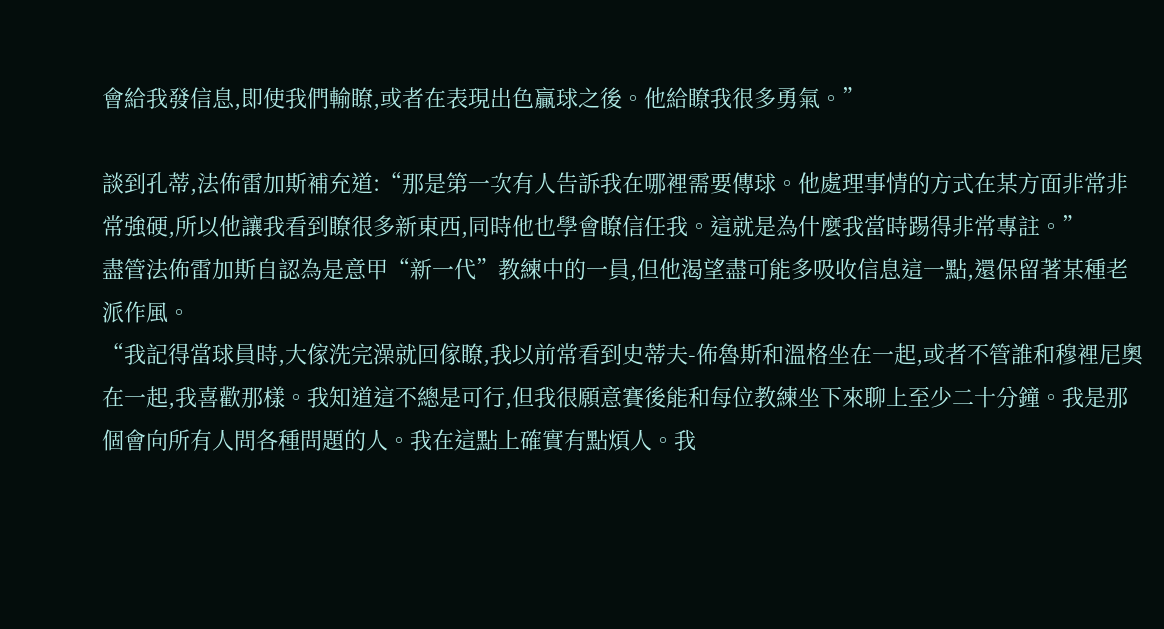會給我發信息,即使我們輸瞭,或者在表現出色贏球之後。他給瞭我很多勇氣。”

談到孔蒂,法佈雷加斯補充道:“那是第一次有人告訴我在哪裡需要傳球。他處理事情的方式在某方面非常非常強硬,所以他讓我看到瞭很多新東西,同時他也學會瞭信任我。這就是為什麼我當時踢得非常專註。”
盡管法佈雷加斯自認為是意甲“新一代”教練中的一員,但他渴望盡可能多吸收信息這一點,還保留著某種老派作風。
“我記得當球員時,大傢洗完澡就回傢瞭,我以前常看到史蒂夫-佈魯斯和溫格坐在一起,或者不管誰和穆裡尼奧在一起,我喜歡那樣。我知道這不總是可行,但我很願意賽後能和每位教練坐下來聊上至少二十分鐘。我是那個會向所有人問各種問題的人。我在這點上確實有點煩人。我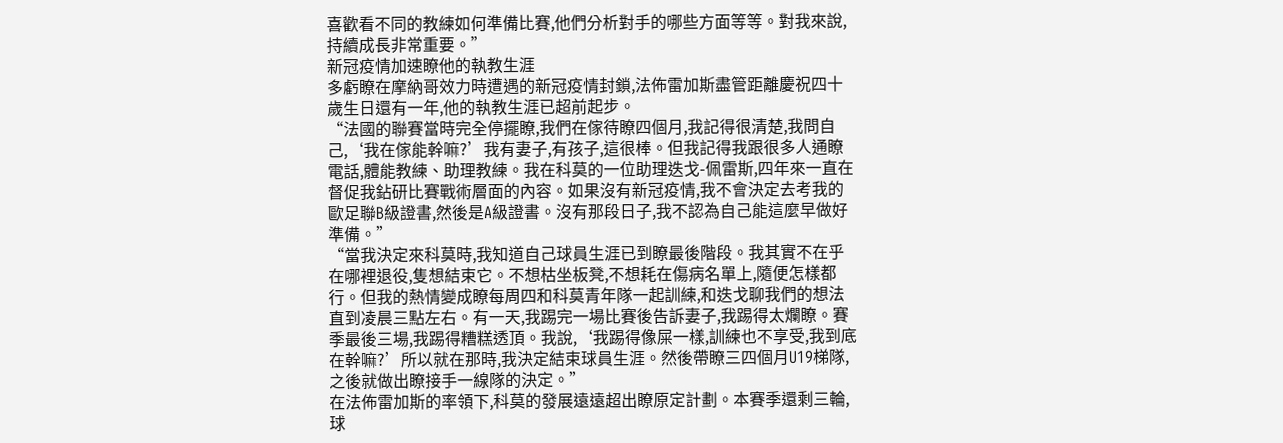喜歡看不同的教練如何準備比賽,他們分析對手的哪些方面等等。對我來說,持續成長非常重要。”
新冠疫情加速瞭他的執教生涯
多虧瞭在摩納哥效力時遭遇的新冠疫情封鎖,法佈雷加斯盡管距離慶祝四十歲生日還有一年,他的執教生涯已超前起步。
“法國的聯賽當時完全停擺瞭,我們在傢待瞭四個月,我記得很清楚,我問自己,‘我在傢能幹嘛?’我有妻子,有孩子,這很棒。但我記得我跟很多人通瞭電話,體能教練、助理教練。我在科莫的一位助理迭戈-佩雷斯,四年來一直在督促我鉆研比賽戰術層面的內容。如果沒有新冠疫情,我不會決定去考我的歐足聯B級證書,然後是A級證書。沒有那段日子,我不認為自己能這麼早做好準備。”
“當我決定來科莫時,我知道自己球員生涯已到瞭最後階段。我其實不在乎在哪裡退役,隻想結束它。不想枯坐板凳,不想耗在傷病名單上,隨便怎樣都行。但我的熱情變成瞭每周四和科莫青年隊一起訓練,和迭戈聊我們的想法直到凌晨三點左右。有一天,我踢完一場比賽後告訴妻子,我踢得太爛瞭。賽季最後三場,我踢得糟糕透頂。我說,‘我踢得像屎一樣,訓練也不享受,我到底在幹嘛?’所以就在那時,我決定結束球員生涯。然後帶瞭三四個月U19梯隊,之後就做出瞭接手一線隊的決定。”
在法佈雷加斯的率領下,科莫的發展遠遠超出瞭原定計劃。本賽季還剩三輪,球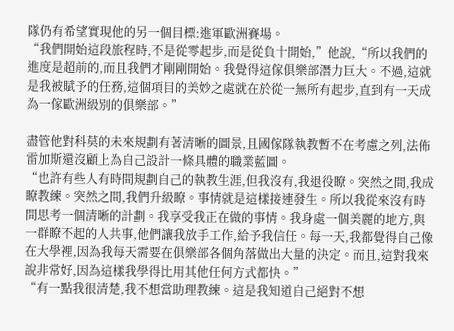隊仍有希望實現他的另一個目標:進軍歐洲賽場。
“我們開始這段旅程時,不是從零起步,而是從負十開始,”他說,“所以我們的進度是超前的,而且我們才剛剛開始。我覺得這傢俱樂部潛力巨大。不過,這就是我被賦予的任務,這個項目的美妙之處就在於從一無所有起步,直到有一天成為一傢歐洲級別的俱樂部。”

盡管他對科莫的未來規劃有著清晰的圖景,且國傢隊執教暫不在考慮之列,法佈雷加斯還沒顧上為自己設計一條具體的職業藍圖。
“也許有些人有時間規劃自己的執教生涯,但我沒有,我退役瞭。突然之間,我成瞭教練。突然之間,我們升級瞭。事情就是這樣接連發生。所以我從來沒有時間思考一個清晰的計劃。我享受我正在做的事情。我身處一個美麗的地方,與一群瞭不起的人共事,他們讓我放手工作,給予我信任。每一天,我都覺得自己像在大學裡,因為我每天需要在俱樂部各個角落做出大量的決定。而且,這對我來說非常好,因為這樣我學得比用其他任何方式都快。”
“有一點我很清楚,我不想當助理教練。這是我知道自己絕對不想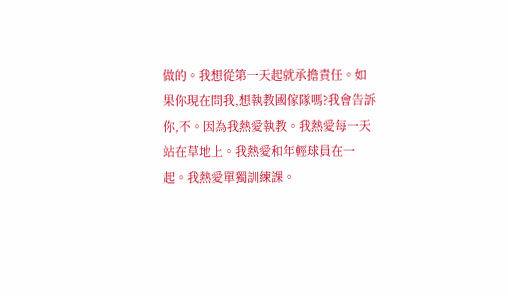做的。我想從第一天起就承擔責任。如果你現在問我,想執教國傢隊嗎?我會告訴你,不。因為我熱愛執教。我熱愛每一天站在草地上。我熱愛和年輕球員在一起。我熱愛單獨訓練課。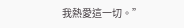我熱愛這一切。”